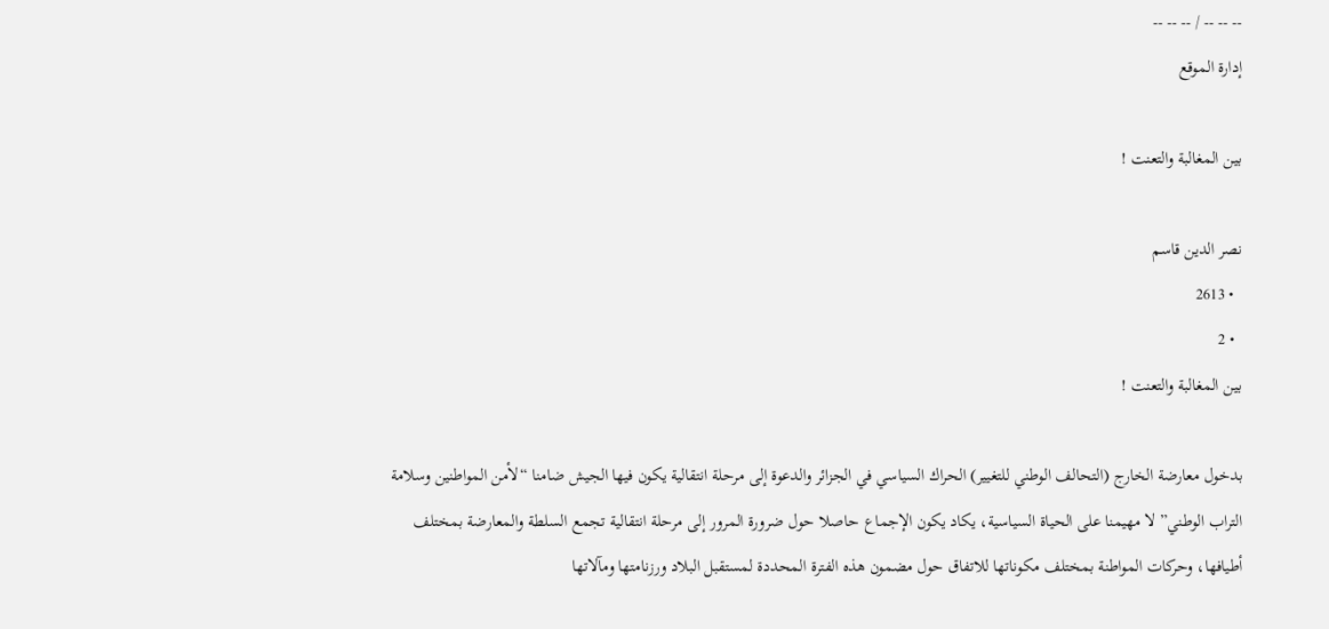-- -- -- / -- -- --
إدارة الموقع

بين المغالبة والتعنت !

نصر الدين قاسم
  • 2613
  • 2
بين المغالبة والتعنت !

بدخول معارضة الخارج (التحالف الوطني للتغيير) الحراك السياسي في الجزائر والدعوة إلى مرحلة انتقالية يكون فيها الجيش ضامنا “لأمن المواطنين وسلامة التراب الوطني” لا مهيمنا على الحياة السياسية، يكاد يكون الإجماع حاصلا حول ضرورة المرور إلى مرحلة انتقالية تجمع السلطة والمعارضة بمختلف أطيافها، وحركات المواطنة بمختلف مكوناتها للاتفاق حول مضمون هذه الفترة المحددة لمستقبل البلاد ورزنامتها ومآلاتها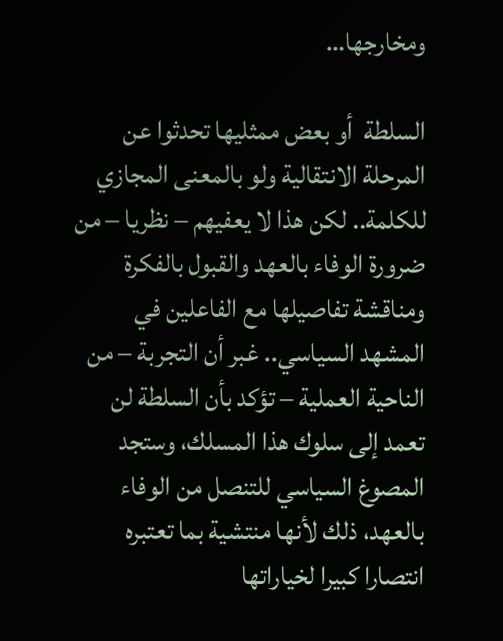ومخارجها…

السلطة  أو بعض ممثليها تحدثوا عن المرحلة الانتقالية ولو بالمعنى المجازي للكلمة.. لكن هذا لا يعفيهم – نظريا – من ضرورة الوفاء بالعهد والقبول بالفكرة ومناقشة تفاصيلها مع الفاعلين في المشهد السياسي.. غبر أن التجربة – من الناحية العملية – تؤكد بأن السلطة لن تعمد إلى سلوك هذا المسلك، وستجد المصوغ السياسي للتنصل من الوفاء بالعهد، ذلك لأنها منتشية بما تعتبره انتصارا كبيرا لخياراتها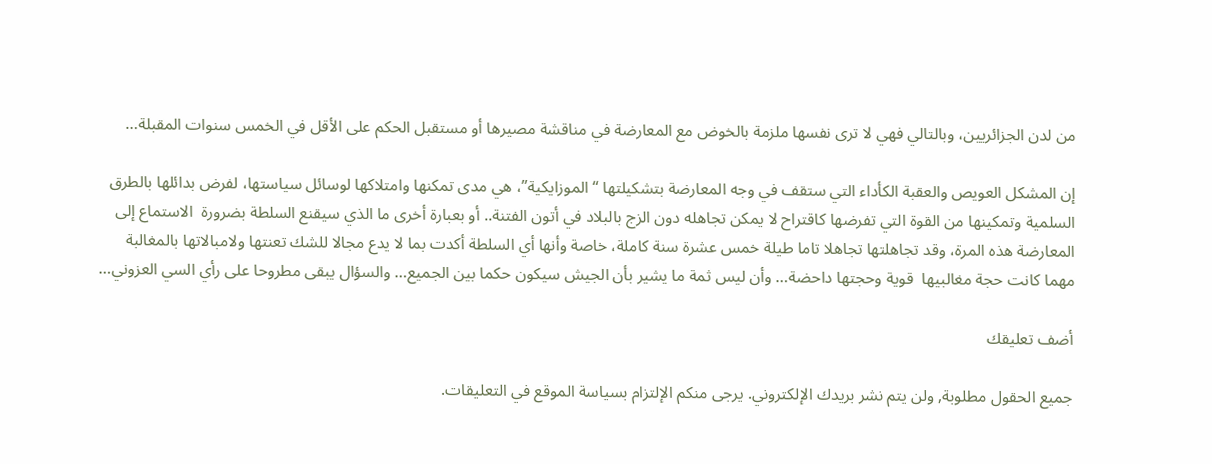من لدن الجزائريين، وبالتالي فهي لا ترى نفسها ملزمة بالخوض مع المعارضة في مناقشة مصيرها أو مستقبل الحكم على الأقل في الخمس سنوات المقبلة…

إن المشكل العويص والعقبة الكأداء التي ستقف في وجه المعارضة بتشكيلتها “الموزايكية”، هي مدى تمكنها وامتلاكها لوسائل سياستها، لفرض بدائلها بالطرق السلمية وتمكينها من القوة التي تفرضها كاقتراح لا يمكن تجاهله دون الزج بالبلاد في أتون الفتنة.. أو بعبارة أخرى ما الذي سيقنع السلطة بضرورة  الاستماع إلى المعارضة هذه المرة، وقد تجاهلتها تجاهلا تاما طيلة خمس عشرة سنة كاملة، خاصة وأنها أي السلطة أكدت بما لا يدع مجالا للشك تعنتها ولامبالاتها بالمغالبة مهما كانت حجة مغالبيها  قوية وحجتها داحضة… وأن ليس ثمة ما يشير بأن الجيش سيكون حكما بين الجميع… والسؤال يبقى مطروحا على رأي السي العزوني…

أضف تعليقك

جميع الحقول مطلوبة, ولن يتم نشر بريدك الإلكتروني. يرجى منكم الإلتزام بسياسة الموقع في التعليقات.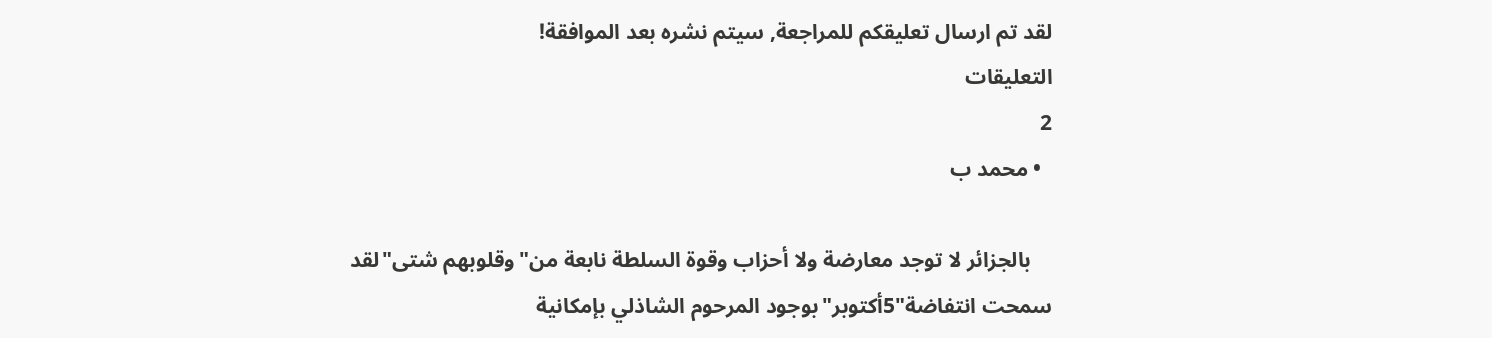لقد تم ارسال تعليقكم للمراجعة, سيتم نشره بعد الموافقة!
التعليقات
2
  • محمد ب

    بالجزائر لا توجد معارضة ولا أحزاب وقوة السلطة نابعة من"وقلوبهم شتى"لقد سمحت انتفاضة"5أكتوبر"بوجود المرحوم الشاذلي بإمكانية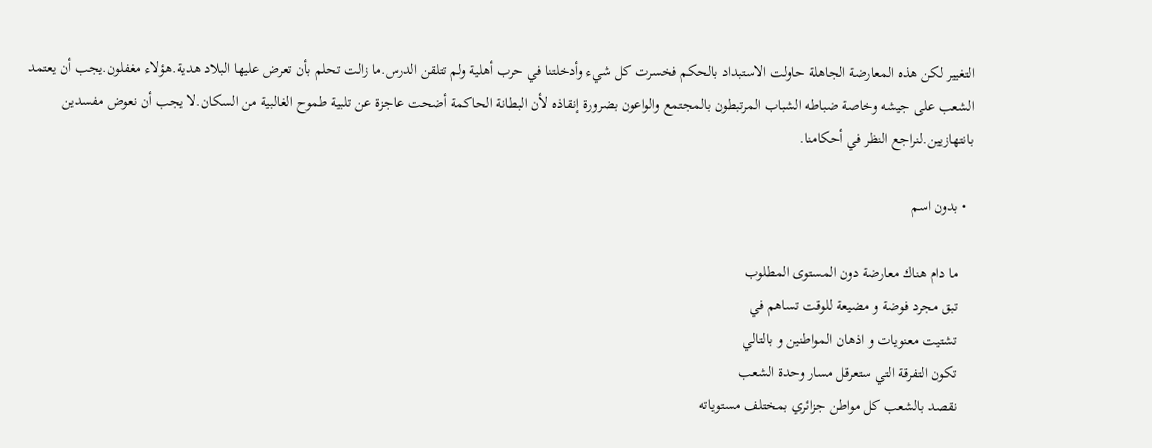التغيير لكن هذه المعارضة الجاهلة حاولت الاستبداد بالحكم فخسرت كل شيء وأدخلتنا في حرب أهلية ولم تتلقن الدرس.ما زالت تحلم بأن تعرض عليها البلاد هدية.هؤلاء مغفلون.يجب أن يعتمد الشعب على جيشه وخاصة ضباطه الشباب المرتبطون بالمجتمع والواعون بضرورة إنقاذه لأن البطانة الحاكمة أضحت عاجزة عن تلبية طموح الغالبية من السكان.لا يجب أن نعوض مفسدين بانتهازيين.لنراجع النظر في أحكامنا.

  • بدون اسم

    ما دام هناك معارضة دون المستوى المطلوب
    تبق مجرد فوضة و مضيعة للوقت تساهم في
    تشتيت معنويات و اذهان المواطنين و بالتالي
    تكون التفرقة التي ستعرقل مسار وحدة الشعب
    نقصد بالشعب كل مواطن جزائري بمختلف مستوياته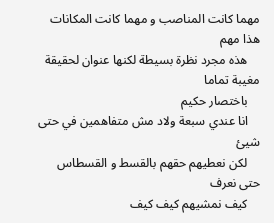مهما كانت المناصب و مهما كانت المكانات هذا مهم
    هذه مجرد نظرة بسيطة لكنها عنوان لحقيقة مغيبة تماما
    باختصار حكيم
    انا عندي سبعة ولاد مش متفاهمين في حتى شيئ
    لكن نعطيهم حقهم بالقسط و القسطاس حتى نعرف
    كيف نمشيهم كيف كيف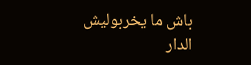باش ما يخربوليش الدار